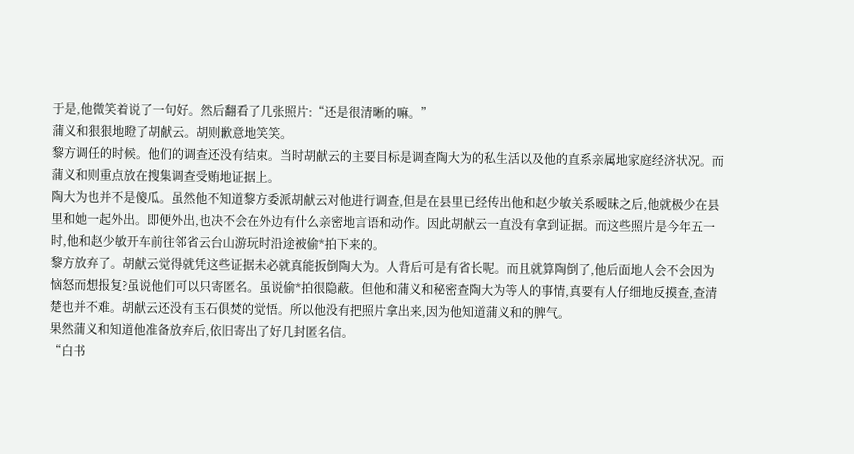于是,他微笑着说了一句好。然后翻看了几张照片:“还是很清晰的嘛。”
蒲义和狠狠地瞪了胡献云。胡则歉意地笑笑。
黎方调任的时候。他们的调查还没有结束。当时胡献云的主要目标是调查陶大为的私生活以及他的直系亲属地家庭经济状况。而蒲义和则重点放在搜集调查受贿地证据上。
陶大为也并不是傻瓜。虽然他不知道黎方委派胡献云对他进行调查,但是在县里已经传出他和赵少敏关系暧昧之后,他就极少在县里和她一起外出。即便外出,也决不会在外边有什么亲密地言语和动作。因此胡献云一直没有拿到证据。而这些照片是今年五一时,他和赵少敏开车前往邻省云台山游玩时沿途被偷*拍下来的。
黎方放弃了。胡献云觉得就凭这些证据未必就真能扳倒陶大为。人背后可是有省长呢。而且就算陶倒了,他后面地人会不会因为恼怒而想报复?虽说他们可以只寄匿名。虽说偷*拍很隐蔽。但他和蒲义和秘密查陶大为等人的事情,真要有人仔细地反摸查,查清楚也并不难。胡献云还没有玉石俱焚的觉悟。所以他没有把照片拿出来,因为他知道蒲义和的脾气。
果然蒲义和知道他准备放弃后,依旧寄出了好几封匿名信。
“白书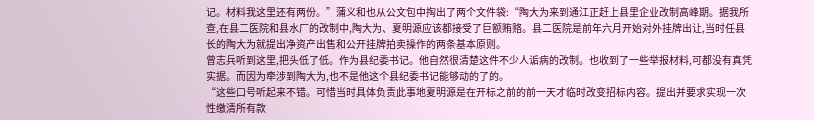记。材料我这里还有两份。”蒲义和也从公文包中掏出了两个文件袋:“陶大为来到通江正赶上县里企业改制高峰期。据我所查,在县二医院和县水厂的改制中,陶大为、夏明源应该都接受了巨额贿赂。县二医院是前年六月开始对外挂牌出让,当时任县长的陶大为就提出净资产出售和公开挂牌拍卖操作的两条基本原则。
曾志兵听到这里,把头低了低。作为县纪委书记。他自然很清楚这件不少人诟病的改制。也收到了一些举报材料,可都没有真凭实据。而因为牵涉到陶大为,也不是他这个县纪委书记能够动的了的。
“这些口号听起来不错。可惜当时具体负责此事地夏明源是在开标之前的前一天才临时改变招标内容。提出并要求实现一次性缴清所有款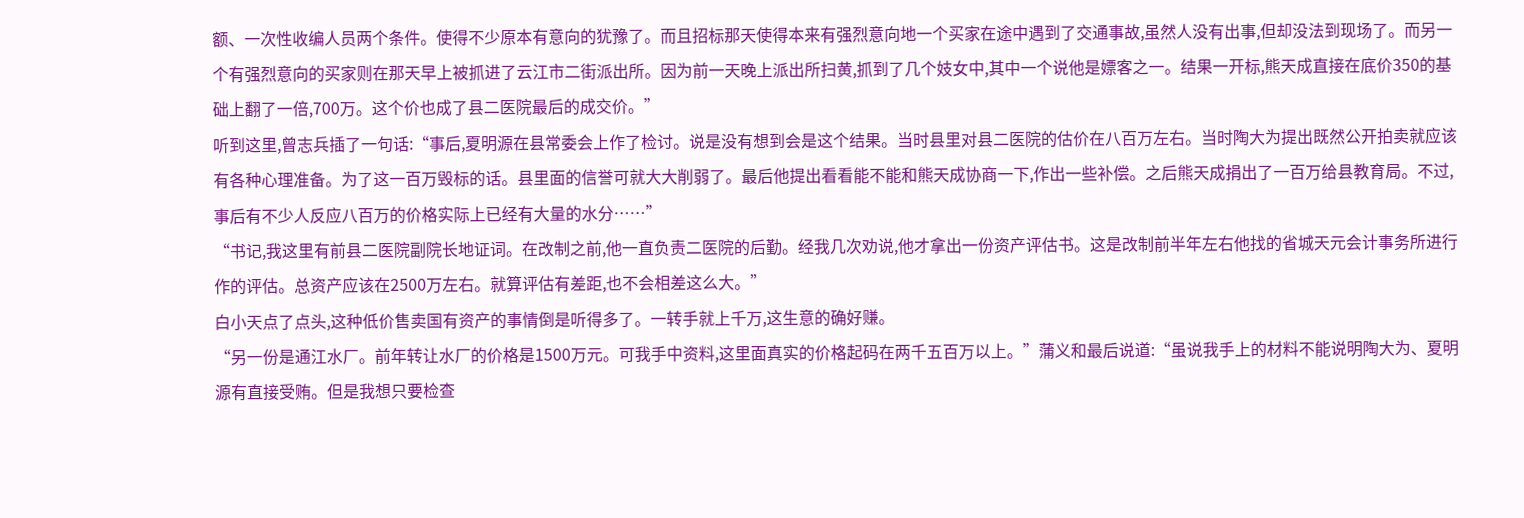额、一次性收编人员两个条件。使得不少原本有意向的犹豫了。而且招标那天使得本来有强烈意向地一个买家在途中遇到了交通事故,虽然人没有出事,但却没法到现场了。而另一个有强烈意向的买家则在那天早上被抓进了云江市二街派出所。因为前一天晚上派出所扫黄,抓到了几个妓女中,其中一个说他是嫖客之一。结果一开标,熊天成直接在底价350的基础上翻了一倍,700万。这个价也成了县二医院最后的成交价。”
听到这里,曾志兵插了一句话:“事后,夏明源在县常委会上作了检讨。说是没有想到会是这个结果。当时县里对县二医院的估价在八百万左右。当时陶大为提出既然公开拍卖就应该有各种心理准备。为了这一百万毁标的话。县里面的信誉可就大大削弱了。最后他提出看看能不能和熊天成协商一下,作出一些补偿。之后熊天成捐出了一百万给县教育局。不过,事后有不少人反应八百万的价格实际上已经有大量的水分……”
“书记,我这里有前县二医院副院长地证词。在改制之前,他一直负责二医院的后勤。经我几次劝说,他才拿出一份资产评估书。这是改制前半年左右他找的省城天元会计事务所进行作的评估。总资产应该在2500万左右。就算评估有差距,也不会相差这么大。”
白小天点了点头,这种低价售卖国有资产的事情倒是听得多了。一转手就上千万,这生意的确好赚。
“另一份是通江水厂。前年转让水厂的价格是1500万元。可我手中资料,这里面真实的价格起码在两千五百万以上。”蒲义和最后说道:“虽说我手上的材料不能说明陶大为、夏明源有直接受贿。但是我想只要检查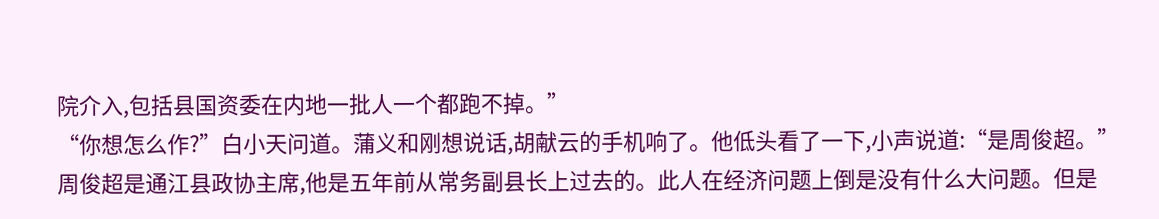院介入,包括县国资委在内地一批人一个都跑不掉。”
“你想怎么作?”白小天问道。蒲义和刚想说话,胡献云的手机响了。他低头看了一下,小声说道:“是周俊超。”
周俊超是通江县政协主席,他是五年前从常务副县长上过去的。此人在经济问题上倒是没有什么大问题。但是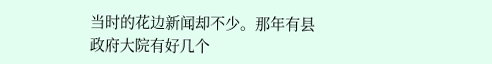当时的花边新闻却不少。那年有县政府大院有好几个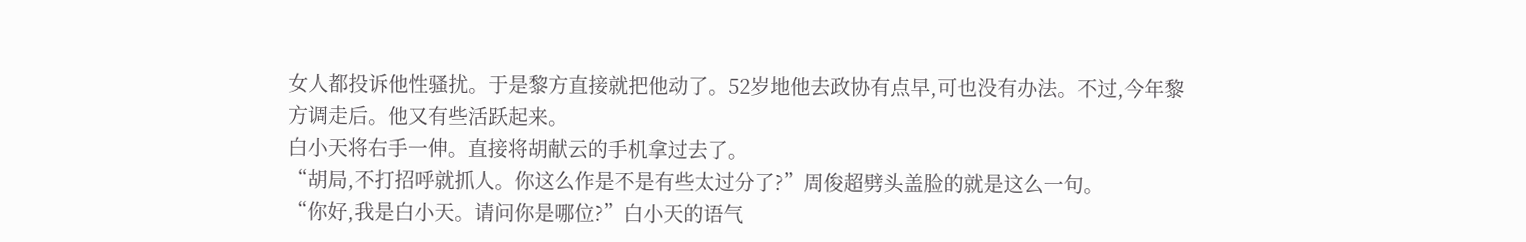女人都投诉他性骚扰。于是黎方直接就把他动了。52岁地他去政协有点早,可也没有办法。不过,今年黎方调走后。他又有些活跃起来。
白小天将右手一伸。直接将胡献云的手机拿过去了。
“胡局,不打招呼就抓人。你这么作是不是有些太过分了?”周俊超劈头盖脸的就是这么一句。
“你好,我是白小天。请问你是哪位?”白小天的语气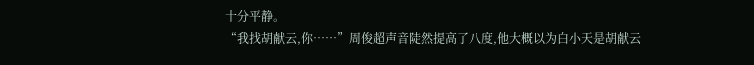十分平静。
“我找胡献云,你……”周俊超声音陡然提高了八度,他大概以为白小天是胡献云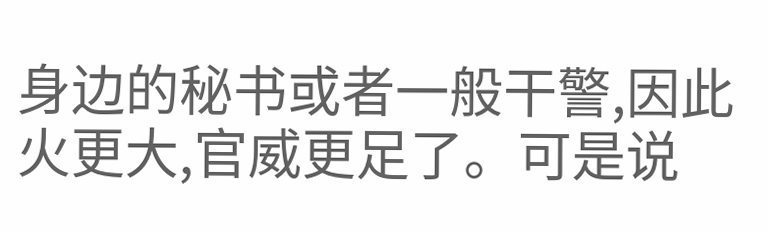身边的秘书或者一般干警,因此火更大,官威更足了。可是说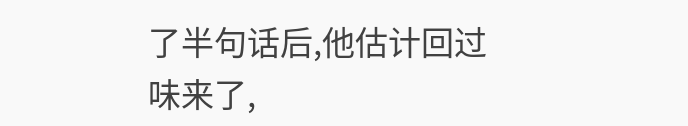了半句话后,他估计回过味来了,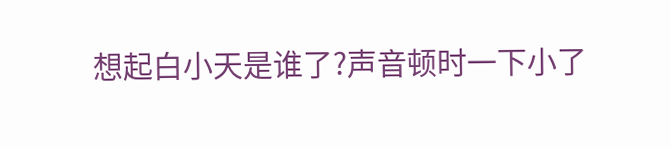想起白小天是谁了?声音顿时一下小了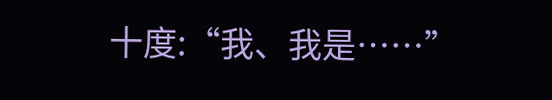十度:“我、我是……”